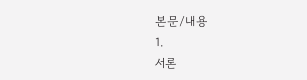본문/내용
1.
서론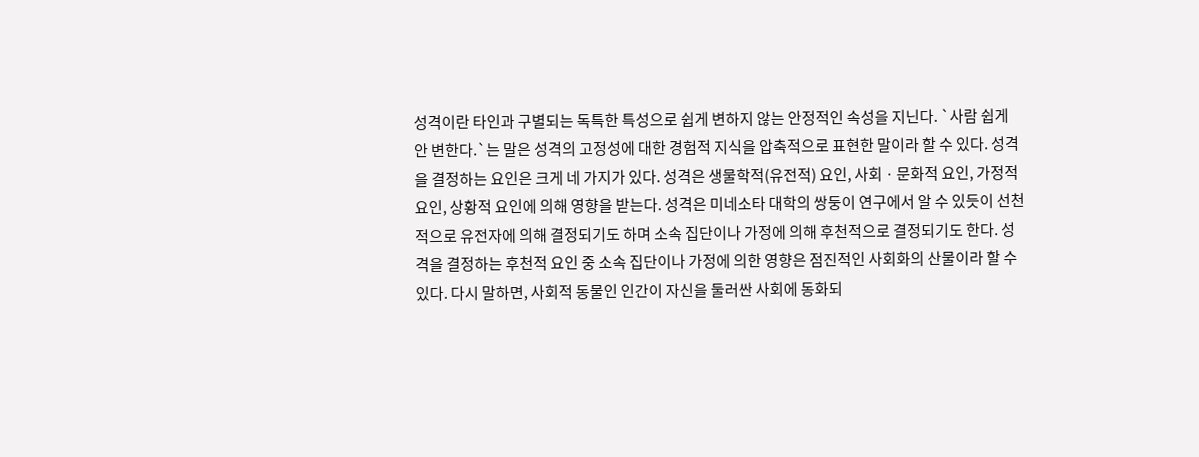성격이란 타인과 구별되는 독특한 특성으로 쉽게 변하지 않는 안정적인 속성을 지닌다. `사람 쉽게 안 변한다.`는 말은 성격의 고정성에 대한 경험적 지식을 압축적으로 표현한 말이라 할 수 있다. 성격을 결정하는 요인은 크게 네 가지가 있다. 성격은 생물학적(유전적) 요인, 사회ㆍ문화적 요인, 가정적 요인, 상황적 요인에 의해 영향을 받는다. 성격은 미네소타 대학의 쌍둥이 연구에서 알 수 있듯이 선천적으로 유전자에 의해 결정되기도 하며 소속 집단이나 가정에 의해 후천적으로 결정되기도 한다. 성격을 결정하는 후천적 요인 중 소속 집단이나 가정에 의한 영향은 점진적인 사회화의 산물이라 할 수 있다. 다시 말하면, 사회적 동물인 인간이 자신을 둘러싼 사회에 동화되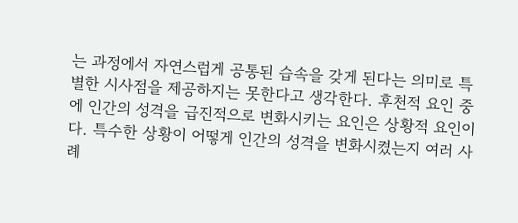는 과정에서 자연스럽게 공통된 습속을 갖게 된다는 의미로 특별한 시사점을 제공하지는 못한다고 생각한다. 후천적 요인 중에 인간의 성격을 급진적으로 변화시키는 요인은 상황적 요인이다. 특수한 상황이 어떻게 인간의 성격을 변화시켰는지 여러 사례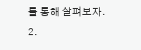를 통해 살펴보자.
2.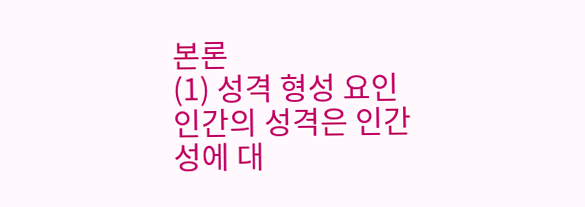본론
(1) 성격 형성 요인
인간의 성격은 인간성에 대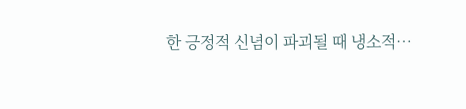한 긍정적 신념이 파괴될 때 냉소적…